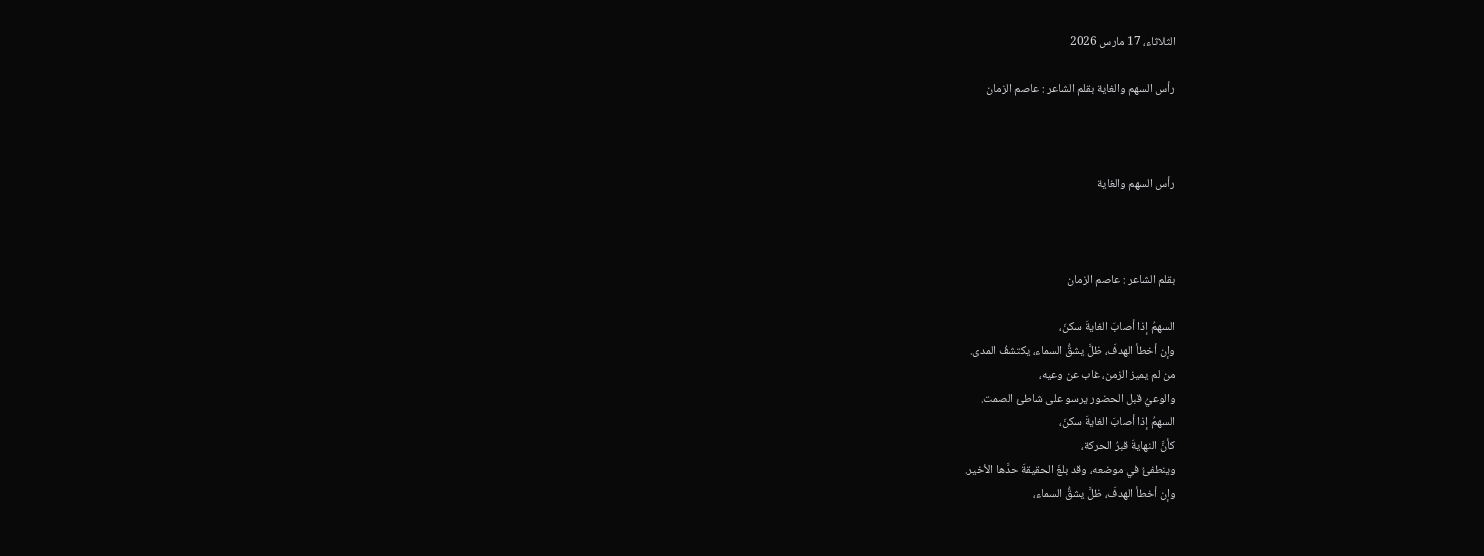الثلاثاء، 17 مارس 2026

رأس السهم والغاية بقلم الشاعر : عاصم الزمان



رأس السهم والغاية



بقلم الشاعر : عاصم الزمان

السهمُ إذا أصابَ الغايةَ سكنَ،
وإن أخطأ الهدفَ، ظلَّ يشقُّ السماء، يكتشفُ المدى.
من لم يميز الزمن، غاب عن وعيه،
والوعيُ قبل الحضور يرسو على شاطئ الصمت.
السهمُ إذا أصابَ الغايةَ سكنَ،
كأنَّ النهايةَ قبرُ الحركة،
وينطفئُ في موضعه، وقد بلغَ الحقيقةَ حدَّها الأخير.
وإن أخطأ الهدفَ، ظلَّ يشقُّ السماء،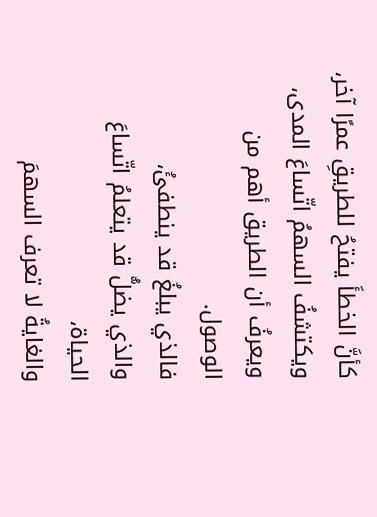كأنَّ الخطأَ يفتحُ للطريقِ عمرًا آخر،
ويكتشفُ السهمُ اتّساعَ المدى،
ويعرفُ أن الطريق أهم من الوصول.
فالذي يبلغُ قد ينطفئُ،
والذي يضلُّ قد يتعلمُ اتّساعَ الحياة،
والغايةُ لا تعرف السهمَ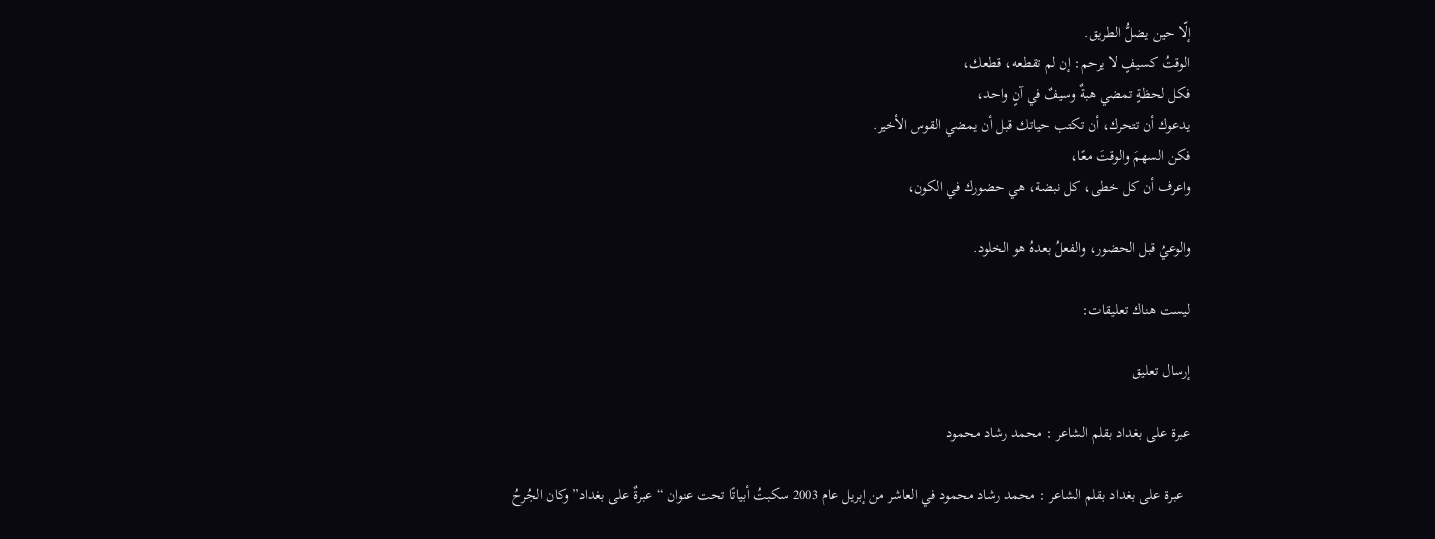إلّا حين يضلُّ الطريق.
الوقتُ كسيفٍ لا يرحم: إن لم تقطعه، قطعك،
فكل لحظةٍ تمضي هبةٌ وسيفٌ في آنٍ واحد،
يدعوك أن تتحرك، أن تكتب حياتك قبل أن يمضي القوس الأخير.
فكن السهمَ والوقتَ معًا،
واعرف أن كل خطى، كل نبضة، هي حضورك في الكون،

والوعيُ قبل الحضور، والفعلُ بعدهُ هو الخلود.

ليست هناك تعليقات:

إرسال تعليق

عبرة على بغداد بقلم الشاعر : محمد رشاد محمود

  عبرة على بغداد بقلم الشاعر : محمد رشاد محمود في العاشر من إبريل عام 2003 سكبتُ أبياتًا تحت عنوان “عبرةٌ على بغداد” وكان الجُرحُ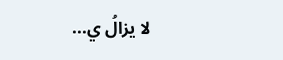لا يزالُ ي...